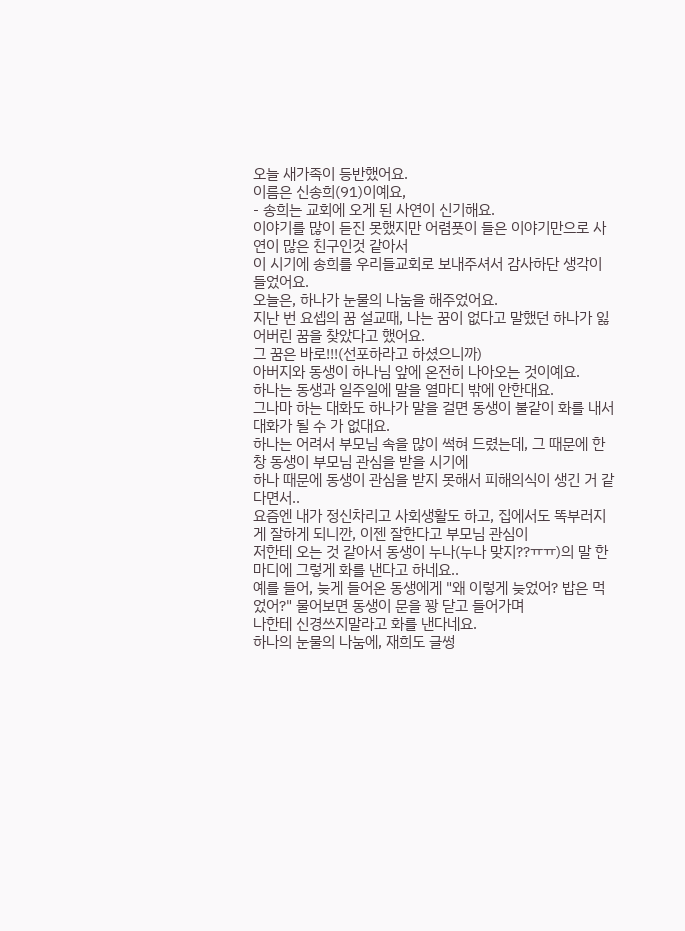오늘 새가족이 등반했어요.
이름은 신송희(91)이예요,
- 송희는 교회에 오게 된 사연이 신기해요.
이야기를 많이 듣진 못했지만 어렴풋이 들은 이야기만으로 사연이 많은 친구인것 같아서
이 시기에 송희를 우리들교회로 보내주셔서 감사하단 생각이 들었어요.
오늘은, 하나가 눈물의 나눔을 해주었어요.
지난 번 요셉의 꿈 설교때, 나는 꿈이 없다고 말했던 하나가 잃어버린 꿈을 찾았다고 했어요.
그 꿈은 바로!!!(선포하라고 하셨으니까)
아버지와 동생이 하나님 앞에 온전히 나아오는 것이예요.
하나는 동생과 일주일에 말을 열마디 밖에 안한대요.
그나마 하는 대화도 하나가 말을 걸면 동생이 불같이 화를 내서 대화가 될 수 가 없대요.
하나는 어려서 부모님 속을 많이 썩혀 드렸는데, 그 때문에 한창 동생이 부모님 관심을 받을 시기에
하나 때문에 동생이 관심을 받지 못해서 피해의식이 생긴 거 같다면서..
요즘엔 내가 정신차리고 사회생활도 하고, 집에서도 똑부러지게 잘하게 되니깐, 이젠 잘한다고 부모님 관심이
저한테 오는 것 같아서 동생이 누나(누나 맞지??ㅠㅠ)의 말 한마디에 그렇게 화를 낸다고 하네요..
예를 들어, 늦게 들어온 동생에게 "왜 이렇게 늦었어? 밥은 먹었어?" 물어보면 동생이 문을 꽝 닫고 들어가며
나한테 신경쓰지말라고 화를 낸다네요.
하나의 눈물의 나눔에, 재희도 글썽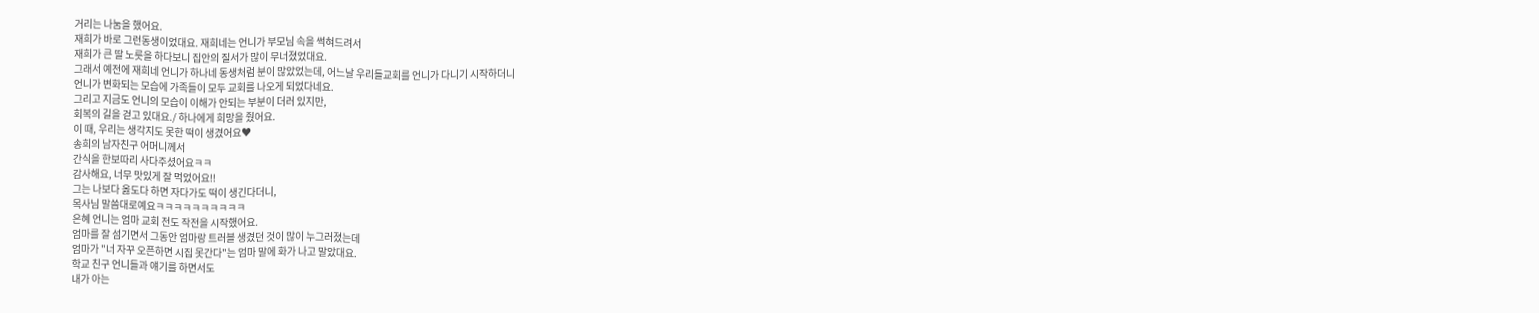거리는 나눔을 했어요.
재희가 바로 그런동생이었대요. 재희네는 언니가 부모님 속을 썩혀드려서
재희가 큰 딸 노릇을 하다보니 집안의 질서가 많이 무너졌었대요.
그래서 예전에 재희네 언니가 하나네 동생처럼 분이 많았었는데, 어느날 우리들교회를 언니가 다니기 시작하더니
언니가 변화되는 모습에 가족들이 모두 교회를 나오게 되었다네요.
그리고 지금도 언니의 모습이 이해가 안되는 부분이 더러 있지만,
회복의 길을 걷고 있대요./ 하나에게 희망을 줬어요.
이 때, 우리는 생각지도 못한 떡이 생겼어요♥
송희의 남자친구 어머니께서
간식을 한보따리 사다주셨어요ㅋㅋ
감사해요, 너무 맛있게 잘 먹었어요!!
그는 나보다 옳도다 하면 자다가도 떡이 생긴다더니,
목사님 말씀대로예요ㅋㅋㅋㅋㅋㅋㅋㅋㅋㅋ
은혜 언니는 엄마 교회 전도 작전을 시작했어요.
엄마를 잘 섬기면서 그동안 엄마랑 트러블 생겼던 것이 많이 누그러졌는데
엄마가 "너 자꾸 오픈하면 시집 못간다"는 엄마 말에 화가 나고 말았대요.
학교 친구 언니들과 얘기를 하면서도
내가 아는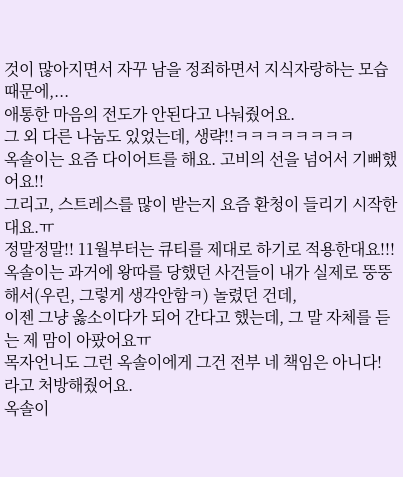것이 많아지면서 자꾸 남을 정죄하면서 지식자랑하는 모습때문에,...
애통한 마음의 전도가 안된다고 나눠줬어요.
그 외 다른 나눔도 있었는데, 생략!!ㅋㅋㅋㅋㅋㅋㅋㅋ
옥솔이는 요즘 다이어트를 해요. 고비의 선을 넘어서 기뻐했어요!!
그리고, 스트레스를 많이 받는지 요즘 환청이 들리기 시작한대요.ㅠ
정말정말!! 11월부터는 큐티를 제대로 하기로 적용한대요!!!
옥솔이는 과거에 왕따를 당했던 사건들이 내가 실제로 뚱뚱해서(우린, 그렇게 생각안함ㅋ) 놀렸던 건데,
이젠 그냥 옳소이다가 되어 간다고 했는데, 그 말 자체를 듣는 제 맘이 아팠어요ㅠ
목자언니도 그런 옥솔이에게 그건 전부 네 책임은 아니다! 라고 처방해줬어요.
옥솔이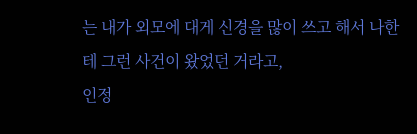는 내가 외모에 대게 신경을 많이 쓰고 해서 나한테 그런 사건이 왔었던 거라고,
인정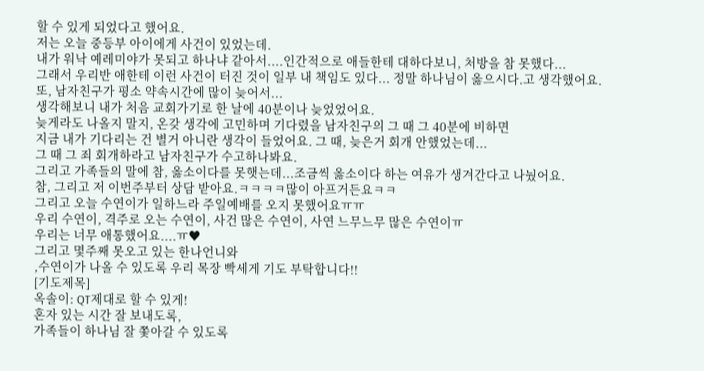할 수 있게 되었다고 했어요.
저는 오늘 중등부 아이에게 사건이 있었는데.
내가 워낙 예레미야가 못되고 하나냐 같아서....인간적으로 애들한테 대하다보니, 처방을 참 못했다...
그래서 우리반 애한테 이런 사건이 터진 것이 일부 내 책임도 있다... 정말 하나님이 옳으시다.고 생각했어요.
또, 남자친구가 평소 약속시간에 많이 늦어서...
생각해보니 내가 처음 교회가기로 한 날에 40분이나 늦었었어요.
늦게라도 나올지 말지, 온갖 생각에 고민하며 기다렸을 남자친구의 그 때 그 40분에 비하면
지금 내가 기다리는 건 별거 아니란 생각이 들었어요. 그 때, 늦은거 회개 안했었는데...
그 때 그 죄 회개하라고 남자친구가 수고하나봐요.
그리고 가족들의 말에 참, 옳소이다를 못햇는데...조금씩 옳소이다 하는 여유가 생겨간다고 나눴어요.
참, 그리고 저 이번주부터 상담 받아요.ㅋㅋㅋㅋ많이 아프거든요ㅋㅋ
그리고 오늘 수연이가 일하느라 주일예배를 오지 못했어요ㅠㅠ
우리 수연이, 격주로 오는 수연이, 사건 많은 수연이, 사연 느무느무 많은 수연이ㅠ
우리는 너무 애통했어요....ㅠ♥
그리고 몇주째 못오고 있는 한나언니와
,수연이가 나올 수 있도록 우리 목장 빡세게 기도 부탁합니다!!
[기도제목]
옥솔이: QT제대로 할 수 있게!
혼자 있는 시간 잘 보내도록,
가족들이 하나님 잘 쫓아갈 수 있도록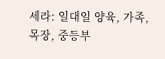세라: 일대일 양육, 가족, 목장, 중등부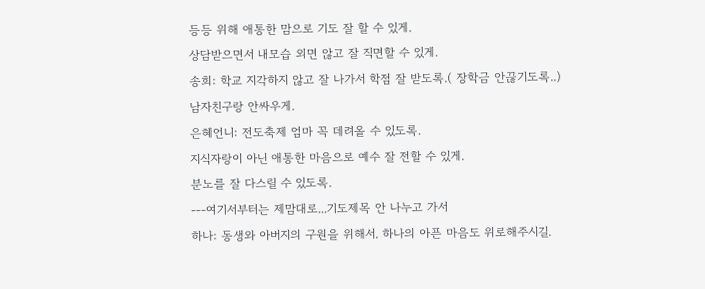등등 위해 애통한 맘으로 기도 잘 할 수 있게.
상담받으면서 내모습 외면 않고 잘 직면할 수 있게.
송희: 학교 지각하지 않고 잘 나가서 학점 잘 받도록.( 장학금 안끊기도록..)
남자친구랑 안싸우게.
은혜언니: 전도축제 엄마 꼭 데려올 수 있도록.
지식자랑이 아닌 애통한 마음으로 예수 잘 전할 수 있게.
분노를 잘 다스릴 수 있도록.
---여기서부터는 제맘대로...기도제목 안 나누고 가서
하나: 동생와 아버지의 구원을 위해서. 하나의 아픈 마음도 위로해주시길.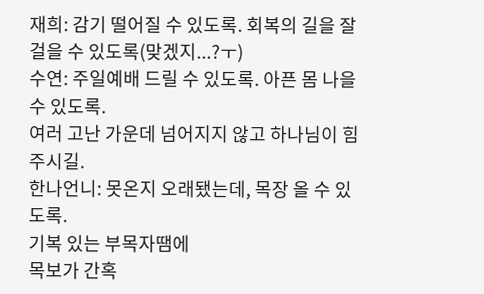재희: 감기 떨어질 수 있도록. 회복의 길을 잘 걸을 수 있도록(맞겠지...?ㅜ)
수연: 주일예배 드릴 수 있도록. 아픈 몸 나을 수 있도록.
여러 고난 가운데 넘어지지 않고 하나님이 힘 주시길.
한나언니: 못온지 오래됐는데, 목장 올 수 있도록.
기복 있는 부목자땜에
목보가 간혹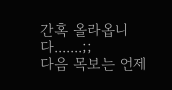간혹 올라옵니다.......;;
다음 목보는 언제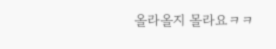올라올지 몰라요ㅋㅋ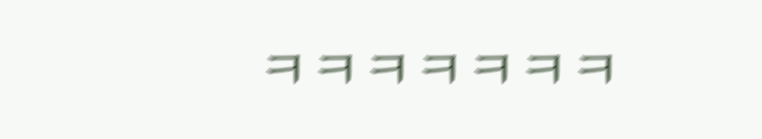ㅋㅋㅋㅋㅋㅋㅋ